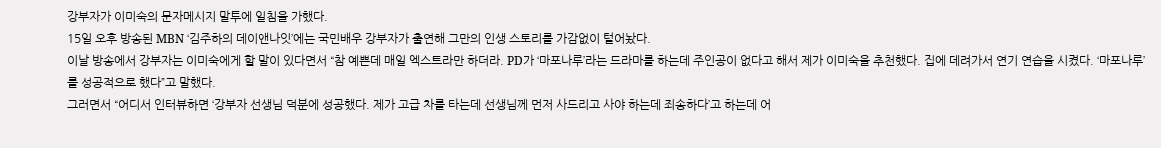강부자가 이미숙의 문자메시지 말투에 일침을 가했다.
15일 오후 방송된 MBN ‘김주하의 데이앤나잇’에는 국민배우 강부자가 출연해 그만의 인생 스토리를 가감없이 털어놨다.
이날 방송에서 강부자는 이미숙에게 할 말이 있다면서 “참 예쁜데 매일 엑스트라만 하더라. PD가 ‘마포나루’라는 드라마를 하는데 주인공이 없다고 해서 제가 이미숙을 추천했다. 집에 데려가서 연기 연습을 시켰다. ‘마포나루’를 성공적으로 했다”고 말했다.
그러면서 “어디서 인터뷰하면 ‘강부자 선생님 덕분에 성공했다. 제가 고급 차를 타는데 선생님께 먼저 사드리고 사야 하는데 죄송하다’고 하는데 어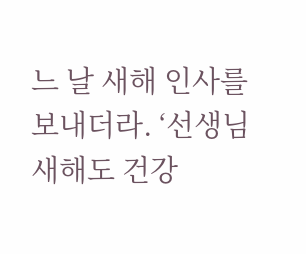느 날 새해 인사를 보내더라. ‘선생님 새해도 건강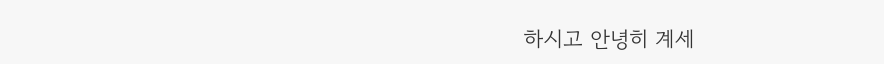하시고 안녕히 계세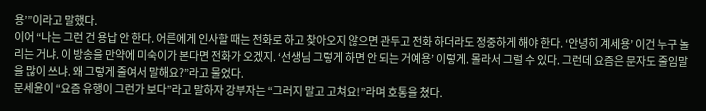용’”이라고 말했다.
이어 “나는 그런 건 용납 안 한다. 어른에게 인사할 때는 전화로 하고 찾아오지 않으면 관두고 전화 하더라도 정중하게 해야 한다. ‘안녕히 계세용’ 이건 누구 놀리는 거냐. 이 방송을 만약에 미숙이가 본다면 전화가 오겠지. ‘선생님 그렇게 하면 안 되는 거예용’ 이렇게. 몰라서 그럴 수 있다. 그런데 요즘은 문자도 줄임말을 많이 쓰냐. 왜 그렇게 줄여서 말해요?”라고 물었다.
문세윤이 “요즘 유행이 그런가 보다”라고 말하자 강부자는 “그러지 말고 고쳐요!”라며 호통을 쳤다.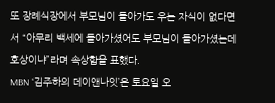또 장례식장에서 부모님이 돌아가도 우는 자식이 없다면서 “아무리 백세에 돌아가셨어도 부모님이 돌아가셨는데 호상이냐”라며 속상함을 표했다.
MBN ‘김주하의 데이앤나잇’은 토요일 오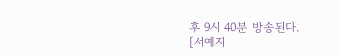후 9시 40분 방송된다.
[서예지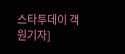스타투데이 객원기자]